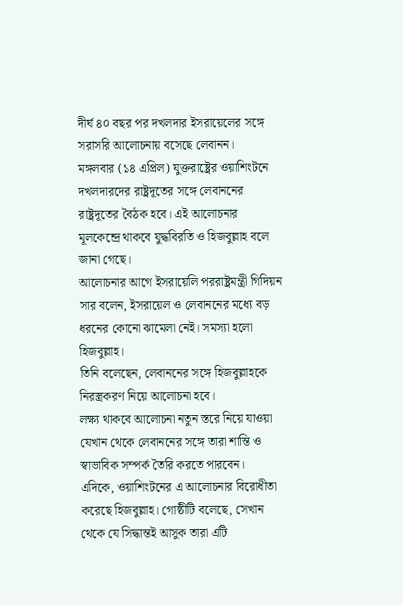দীর্ঘ ৪০ বছর পর দখলদার ইসরায়েলের সঙ্গে সরাসরি আলোচনায় বসেছে লেবানন।
মঙ্গলবার (১৪ এপ্রিল) যুক্তরাষ্ট্রের ওয়াশিংটনে দখলদারদের রাষ্ট্রদূতের সঙ্গে লেবাননের রাষ্ট্রদূতের বৈঠক হবে। এই আলোচনার মূলকেন্দ্রে থাকবে যুদ্ধবিরতি ও হিজবুল্লাহ বলে জানা গেছে।
আলোচনার আগে ইসরায়েলি পররাষ্ট্রমন্ত্রী গিদিয়ন সার বলেন, ইসরায়েল ও লেবাননের মধ্যে বড় ধরনের কোনো ঝামেলা নেই। সমস্যা হলো হিজবুল্লাহ।
তিনি বলেছেন, লেবাননের সঙ্গে হিজবুল্লাহকে নিরস্ত্রকরণ নিয়ে আলোচনা হবে।
লক্ষ্য থাকবে আলোচনা নতুন স্তরে নিয়ে যাওয়া যেখান থেকে লেবাননের সঙ্গে তারা শান্তি ও স্বাভাবিক সম্পর্ক তৈরি করতে পারবেন।
এদিকে, ওয়াশিংটনের এ আলোচনার বিরোধীতা করেছে হিজবুল্লাহ। গোষ্ঠীটি বলেছে, সেখান থেকে যে সিদ্ধান্তই আসুক তারা এটি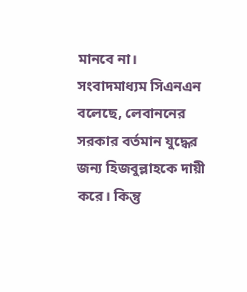মানবে না।
সংবাদমাধ্যম সিএনএন বলেছে, লেবাননের সরকার বর্তমান যুদ্ধের জন্য হিজবুল্লাহকে দায়ী করে। কিন্তু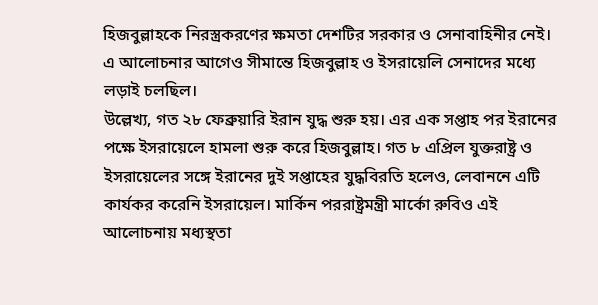হিজবুল্লাহকে নিরস্ত্রকরণের ক্ষমতা দেশটির সরকার ও সেনাবাহিনীর নেই।
এ আলোচনার আগেও সীমান্তে হিজবুল্লাহ ও ইসরায়েলি সেনাদের মধ্যে লড়াই চলছিল।
উল্লেখ্য, গত ২৮ ফেব্রুয়ারি ইরান যুদ্ধ শুরু হয়। এর এক সপ্তাহ পর ইরানের পক্ষে ইসরায়েলে হামলা শুরু করে হিজবুল্লাহ। গত ৮ এপ্রিল যুক্তরাষ্ট্র ও ইসরায়েলের সঙ্গে ইরানের দুই সপ্তাহের যুদ্ধবিরতি হলেও, লেবাননে এটি কার্যকর করেনি ইসরায়েল। মার্কিন পররাষ্ট্রমন্ত্রী মার্কো রুবিও এই আলোচনায় মধ্যস্থতা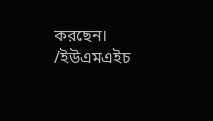করছেন।
/ইউএমএইচ